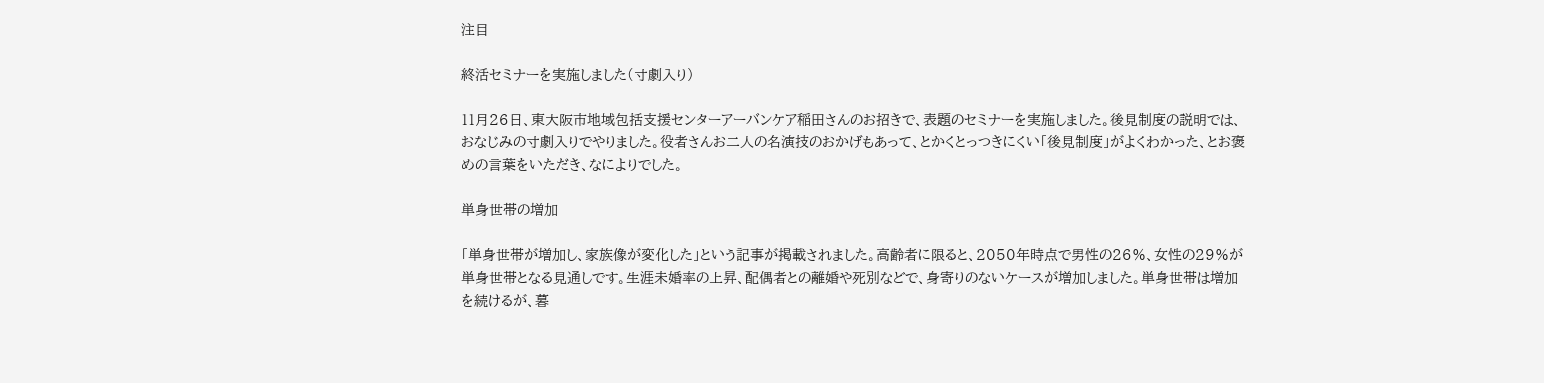注目

終活セミナーを実施しました(寸劇入り)

11月26日、東大阪市地域包括支援センターアーバンケア稲田さんのお招きで、表題のセミナーを実施しました。後見制度の説明では、おなじみの寸劇入りでやりました。役者さんお二人の名演技のおかげもあって、とかくとっつきにくい「後見制度」がよくわかった、とお褒めの言葉をいただき、なによりでした。

単身世帯の増加

「単身世帯が増加し、家族像が変化した」という記事が掲載されました。高齢者に限ると、2050年時点で男性の26%、女性の29%が単身世帯となる見通しです。生涯未婚率の上昇、配偶者との離婚や死別などで、身寄りのないケースが増加しました。単身世帯は増加を続けるが、暮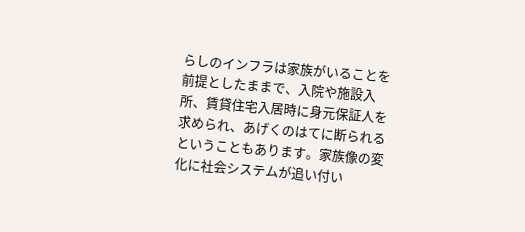らしのインフラは家族がいることを前提としたままで、入院や施設入所、賃貸住宅入居時に身元保証人を求められ、あげくのはてに断られるということもあります。家族像の変化に社会システムが追い付い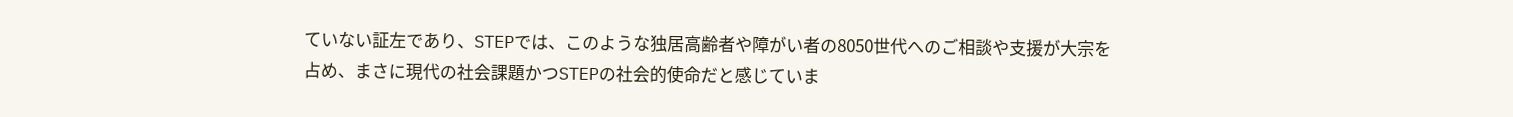ていない証左であり、STEPでは、このような独居高齢者や障がい者の8050世代へのご相談や支援が大宗を占め、まさに現代の社会課題かつSTEPの社会的使命だと感じていま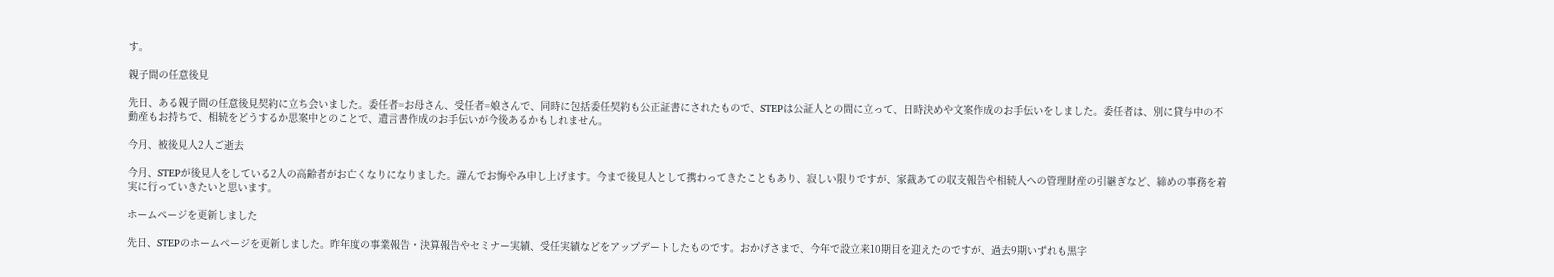す。

親子間の任意後見

先日、ある親子間の任意後見契約に立ち会いました。委任者=お母さん、受任者=娘さんで、同時に包括委任契約も公正証書にされたもので、STEPは公証人との間に立って、日時決めや文案作成のお手伝いをしました。委任者は、別に貸与中の不動産もお持ちで、相続をどうするか思案中とのことで、遺言書作成のお手伝いが今後あるかもしれません。

今月、被後見人2人ご逝去

今月、STEPが後見人をしている2人の高齢者がお亡くなりになりました。謹んでお悔やみ申し上げます。今まで後見人として携わってきたこともあり、寂しい限りですが、家裁あての収支報告や相続人への管理財産の引継ぎなど、締めの事務を着実に行っていきたいと思います。

ホームページを更新しました

先日、STEPのホームページを更新しました。昨年度の事業報告・決算報告やセミナー実績、受任実績などをアップデートしたものです。おかげさまで、今年で設立来10期目を迎えたのですが、過去9期いずれも黒字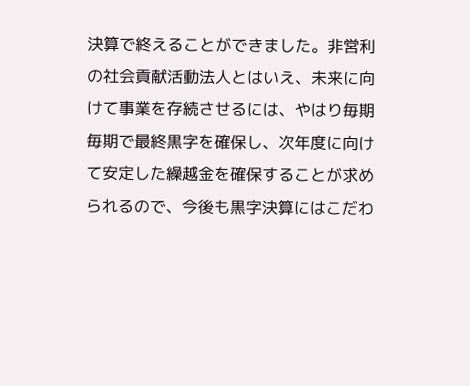決算で終えることができました。非営利の社会貢献活動法人とはいえ、未来に向けて事業を存続させるには、やはり毎期毎期で最終黒字を確保し、次年度に向けて安定した繰越金を確保することが求められるので、今後も黒字決算にはこだわ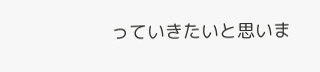っていきたいと思いま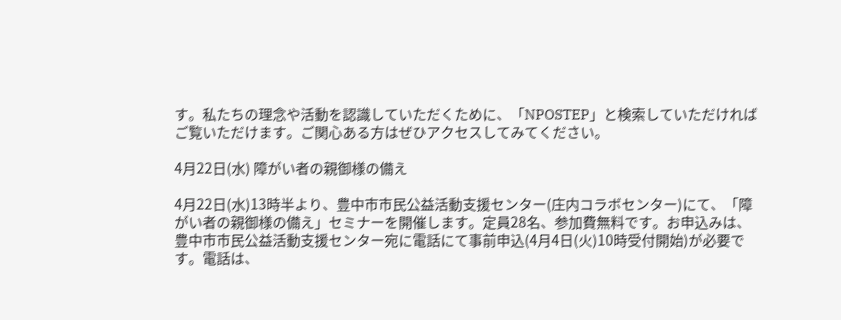す。私たちの理念や活動を認識していただくために、「NPOSTEP」と検索していただければご覧いただけます。ご関心ある方はぜひアクセスしてみてください。

4月22日(水) 障がい者の親御様の備え

4月22日(水)13時半より、豊中市市民公益活動支援センター(庄内コラボセンター)にて、「障がい者の親御様の備え」セミナーを開催します。定員28名、参加費無料です。お申込みは、豊中市市民公益活動支援センター宛に電話にて事前申込(4月4日(火)10時受付開始)が必要です。電話は、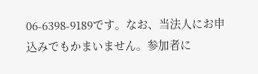06-6398-9189です。なお、当法人にお申込みでもかまいません。参加者に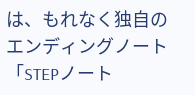は、もれなく独自のエンディングノート「STEPノート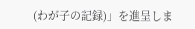(わが子の記録)」を進呈しま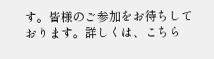す。皆様のご参加をお待ちしております。詳しくは、こちら